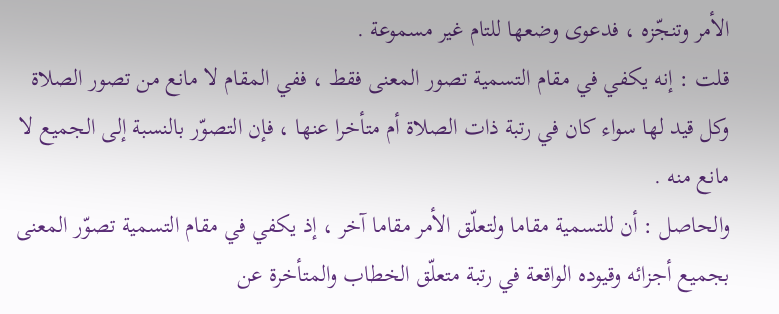الأمر وتنجّزه ، فدعوى وضعها للتام غير مسموعة .
قلت : إنه يكفي في مقام التسمية تصور المعنى فقط ، ففي المقام لا مانع من تصور الصلاة وكل قيد لها سواء كان في رتبة ذات الصلاة أم متأخرا عنها ، فإن التصوّر بالنسبة إلى الجميع لا مانع منه .
والحاصل : أن للتسمية مقاما ولتعلّق الأمر مقاما آخر ، إذ يكفي في مقام التسمية تصوّر المعنى بجميع أجزائه وقيوده الواقعة في رتبة متعلّق الخطاب والمتأخرة عن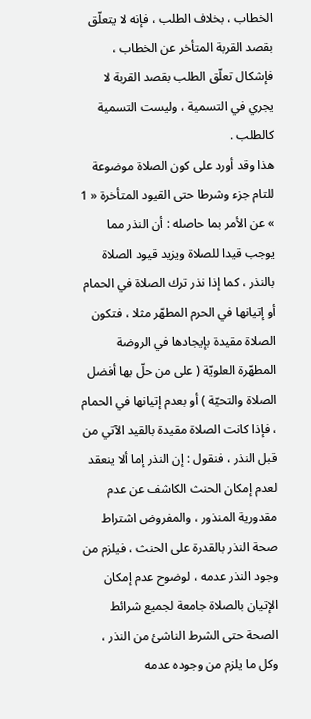الخطاب ، بخلاف الطلب ، فإنه لا يتعلّق بقصد القربة المتأخر عن الخطاب ، فإشكال تعلّق الطلب بقصد القربة لا يجري في التسمية ، وليست التسمية كالطلب .
هذا وقد أورد على كون الصلاة موضوعة للتام جزء وشرطا حتى القيود المتأخرة « 1 » عن الأمر بما حاصله : أن النذر مما يوجب قيدا للصلاة ويزيد قيود الصلاة بالنذر ، كما إذا نذر ترك الصلاة في الحمام أو إتيانها في الحرم المطهّر مثلا ، فتكون الصلاة مقيدة بإيجادها في الروضة المطهّرة العلويّة ( على من حلّ بها أفضل الصلاة والتحيّة ) أو بعدم إتيانها في الحمام ، فإذا كانت الصلاة مقيدة بالقيد الآتي من قبل النذر ، فنقول : إن النذر إما ألا ينعقد لعدم إمكان الحنث الكاشف عن عدم مقدورية المنذور ، والمفروض اشتراط صحة النذر بالقدرة على الحنث ، فيلزم من وجود النذر عدمه ، لوضوح عدم إمكان الإتيان بالصلاة جامعة لجميع شرائط الصحة حتى الشرط الناشئ من النذر ، وكل ما يلزم من وجوده عدمه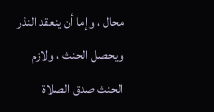محال ، وإما أن ينعقد النذر ويحصل الحنث ، ولازم الحنث صدق الصلاة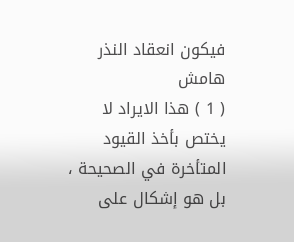فيكون انعقاد النذر
هامش
( 1 ) هذا الايراد لا يختص بأخذ القيود المتأخرة في الصحيحة ، بل هو إشكال على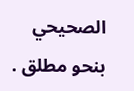الصحيحي بنحو مطلق .